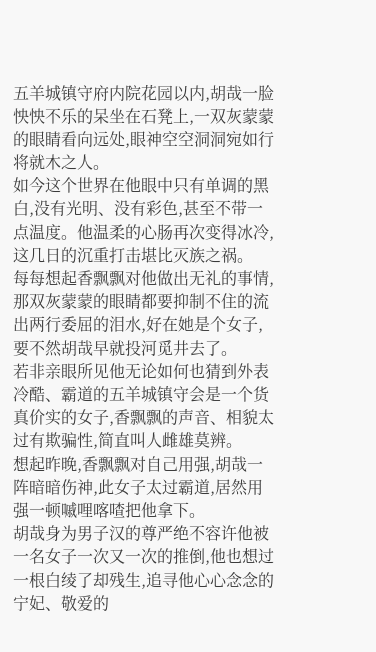五羊城镇守府内院花园以内,胡哉一脸怏怏不乐的呆坐在石凳上,一双灰蒙蒙的眼睛看向远处,眼神空空洞洞宛如行将就木之人。
如今这个世界在他眼中只有单调的黑白,没有光明、没有彩色,甚至不带一点温度。他温柔的心肠再次变得冰冷,这几日的沉重打击堪比灭族之祸。
每每想起香飘飘对他做出无礼的事情,那双灰蒙蒙的眼睛都要抑制不住的流出两行委屈的泪水,好在她是个女子,要不然胡哉早就投河觅井去了。
若非亲眼所见他无论如何也猜到外表冷酷、霸道的五羊城镇守会是一个货真价实的女子,香飘飘的声音、相貌太过有欺骗性,简直叫人雌雄莫辨。
想起昨晚,香飘飘对自己用强,胡哉一阵暗暗伤神,此女子太过霸道,居然用强一顿嘁哩喀喳把他拿下。
胡哉身为男子汉的尊严绝不容许他被一名女子一次又一次的推倒,他也想过一根白绫了却残生,追寻他心心念念的宁妃、敬爱的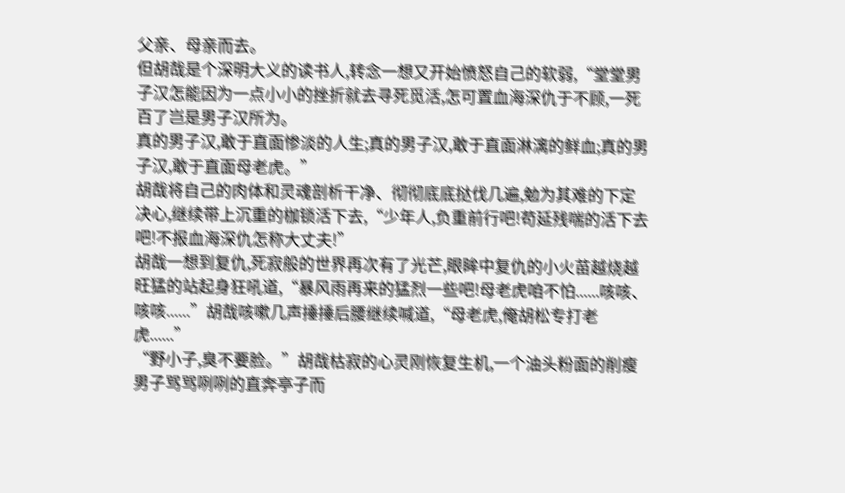父亲、母亲而去。
但胡哉是个深明大义的读书人,转念一想又开始愤怒自己的软弱,“堂堂男子汉怎能因为一点小小的挫折就去寻死觅活,怎可置血海深仇于不顾,一死百了岂是男子汉所为。
真的男子汉,敢于直面惨淡的人生;真的男子汉,敢于直面淋漓的鲜血;真的男子汉,敢于直面母老虎。”
胡哉将自己的肉体和灵魂剖析干净、彻彻底底挞伐几遍,勉为其难的下定决心,继续带上沉重的枷锁活下去,“少年人,负重前行吧!苟延残喘的活下去吧!不报血海深仇怎称大丈夫!”
胡哉一想到复仇,死寂般的世界再次有了光芒,眼眸中复仇的小火苗越烧越旺猛的站起身狂吼道,“暴风雨再来的猛烈一些吧!母老虎咱不怕......咳咳、咳咳......”胡哉咳嗽几声捶捶后腰继续喊道,“母老虎,俺胡松专打老虎......”
“野小子,臭不要脸。”胡哉枯寂的心灵刚恢复生机,一个油头粉面的削瘦男子骂骂咧咧的直奔亭子而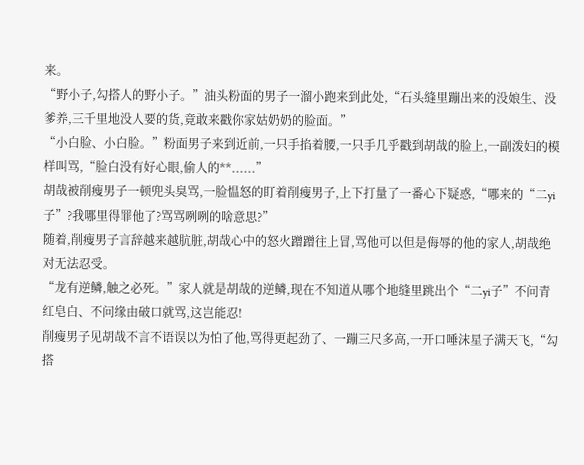来。
“野小子,勾搭人的野小子。”油头粉面的男子一溜小跑来到此处,“石头缝里蹦出来的没娘生、没爹养,三千里地没人要的货,竟敢来戳你家姑奶奶的脸面。”
“小白脸、小白脸。”粉面男子来到近前,一只手掐着腰,一只手几乎戳到胡哉的脸上,一副泼妇的模样叫骂,“脸白没有好心眼,偷人的**......”
胡哉被削瘦男子一顿兜头臭骂,一脸愠怒的盯着削瘦男子,上下打量了一番心下疑惑,“哪来的“二yi子”?我哪里得罪他了?骂骂咧咧的啥意思?”
随着,削瘦男子言辞越来越肮脏,胡哉心中的怒火蹭蹭往上冒,骂他可以但是侮辱的他的家人,胡哉绝对无法忍受。
“龙有逆鳞,触之必死。”家人就是胡哉的逆鳞,现在不知道从哪个地缝里跳出个“二yi子”不问青红皂白、不问缘由破口就骂,这岂能忍!
削瘦男子见胡哉不言不语误以为怕了他,骂得更起劲了、一蹦三尺多高,一开口唾沫星子满天飞,“勾搭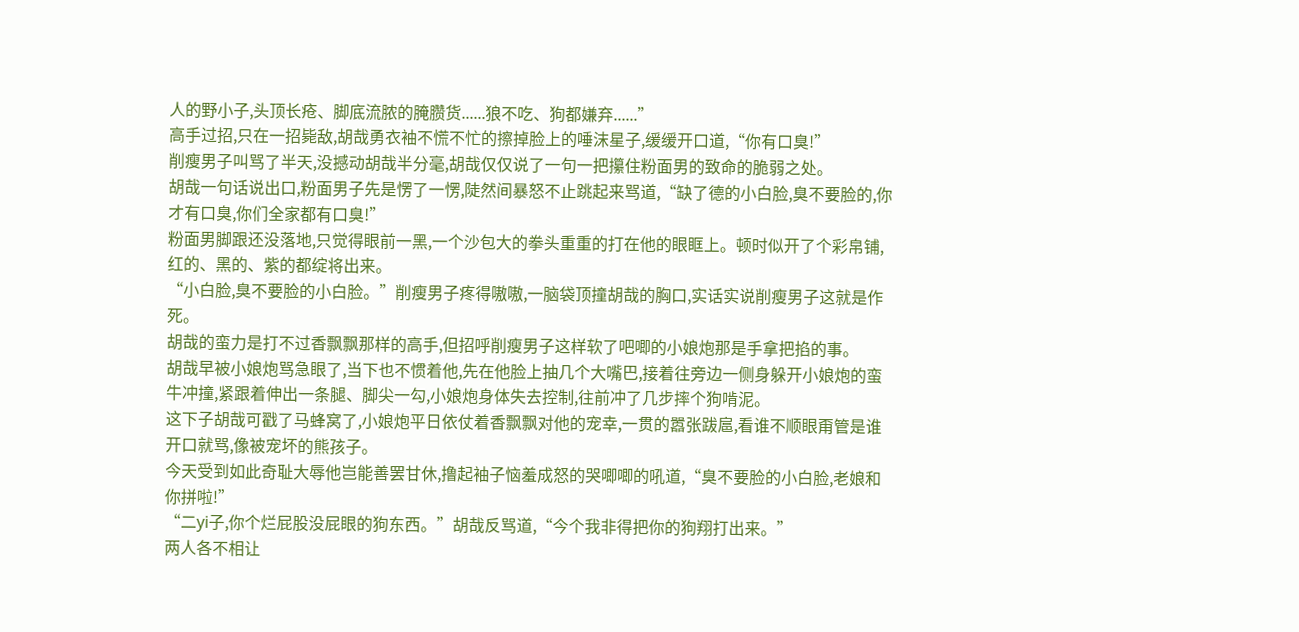人的野小子,头顶长疮、脚底流脓的腌臜货......狼不吃、狗都嫌弃......”
高手过招,只在一招毙敌,胡哉勇衣袖不慌不忙的擦掉脸上的唾沫星子,缓缓开口道,“你有口臭!”
削瘦男子叫骂了半天,没撼动胡哉半分毫,胡哉仅仅说了一句一把攥住粉面男的致命的脆弱之处。
胡哉一句话说出口,粉面男子先是愣了一愣,陡然间暴怒不止跳起来骂道,“缺了德的小白脸,臭不要脸的,你才有口臭,你们全家都有口臭!”
粉面男脚跟还没落地,只觉得眼前一黑,一个沙包大的拳头重重的打在他的眼眶上。顿时似开了个彩帛铺,红的、黑的、紫的都绽将出来。
“小白脸,臭不要脸的小白脸。”削瘦男子疼得嗷嗷,一脑袋顶撞胡哉的胸口,实话实说削瘦男子这就是作死。
胡哉的蛮力是打不过香飘飘那样的高手,但招呼削瘦男子这样软了吧唧的小娘炮那是手拿把掐的事。
胡哉早被小娘炮骂急眼了,当下也不惯着他,先在他脸上抽几个大嘴巴,接着往旁边一侧身躲开小娘炮的蛮牛冲撞,紧跟着伸出一条腿、脚尖一勾,小娘炮身体失去控制,往前冲了几步摔个狗啃泥。
这下子胡哉可戳了马蜂窝了,小娘炮平日依仗着香飘飘对他的宠幸,一贯的嚣张跋扈,看谁不顺眼甭管是谁开口就骂,像被宠坏的熊孩子。
今天受到如此奇耻大辱他岂能善罢甘休,撸起袖子恼羞成怒的哭唧唧的吼道,“臭不要脸的小白脸,老娘和你拼啦!”
“二yi子,你个烂屁股没屁眼的狗东西。”胡哉反骂道,“今个我非得把你的狗翔打出来。”
两人各不相让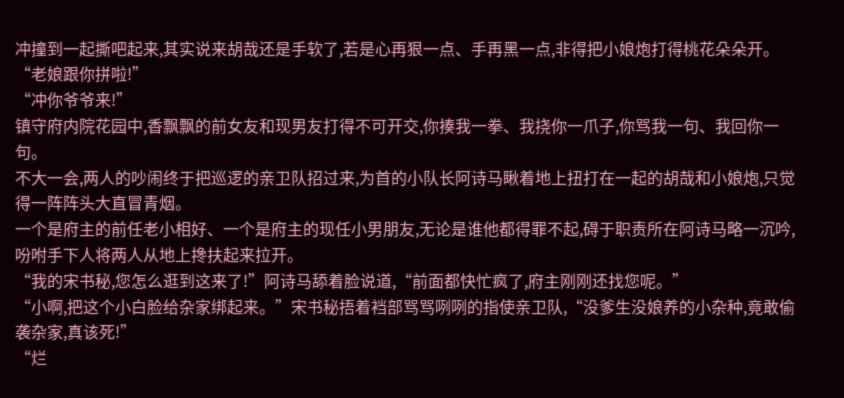冲撞到一起撕吧起来,其实说来胡哉还是手软了,若是心再狠一点、手再黑一点,非得把小娘炮打得桃花朵朵开。
“老娘跟你拼啦!”
“冲你爷爷来!”
镇守府内院花园中,香飘飘的前女友和现男友打得不可开交,你揍我一拳、我挠你一爪子,你骂我一句、我回你一句。
不大一会,两人的吵闹终于把巡逻的亲卫队招过来,为首的小队长阿诗马瞅着地上扭打在一起的胡哉和小娘炮,只觉得一阵阵头大直冒青烟。
一个是府主的前任老小相好、一个是府主的现任小男朋友,无论是谁他都得罪不起,碍于职责所在阿诗马略一沉吟,吩咐手下人将两人从地上搀扶起来拉开。
“我的宋书秘,您怎么逛到这来了!”阿诗马舔着脸说道,“前面都快忙疯了,府主刚刚还找您呢。”
“小啊,把这个小白脸给杂家绑起来。”宋书秘捂着裆部骂骂咧咧的指使亲卫队,“没爹生没娘养的小杂种,竟敢偷袭杂家,真该死!”
“烂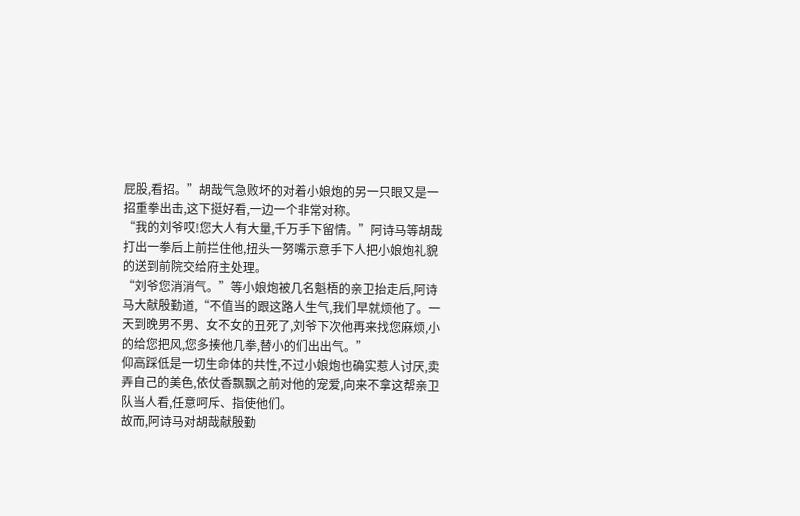屁股,看招。”胡哉气急败坏的对着小娘炮的另一只眼又是一招重拳出击,这下挺好看,一边一个非常对称。
“我的刘爷哎!您大人有大量,千万手下留情。”阿诗马等胡哉打出一拳后上前拦住他,扭头一努嘴示意手下人把小娘炮礼貌的送到前院交给府主处理。
“刘爷您消消气。”等小娘炮被几名魁梧的亲卫抬走后,阿诗马大献殷勤道,“不值当的跟这路人生气,我们早就烦他了。一天到晚男不男、女不女的丑死了,刘爷下次他再来找您麻烦,小的给您把风,您多揍他几拳,替小的们出出气。”
仰高踩低是一切生命体的共性,不过小娘炮也确实惹人讨厌,卖弄自己的美色,依仗香飘飘之前对他的宠爱,向来不拿这帮亲卫队当人看,任意呵斥、指使他们。
故而,阿诗马对胡哉献殷勤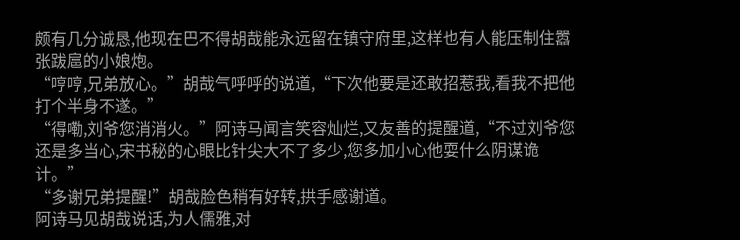颇有几分诚恳,他现在巴不得胡哉能永远留在镇守府里,这样也有人能压制住嚣张跋扈的小娘炮。
“哼哼,兄弟放心。”胡哉气呼呼的说道,“下次他要是还敢招惹我,看我不把他打个半身不遂。”
“得嘞,刘爷您消消火。”阿诗马闻言笑容灿烂,又友善的提醒道,“不过刘爷您还是多当心,宋书秘的心眼比针尖大不了多少,您多加小心他耍什么阴谋诡计。”
“多谢兄弟提醒!”胡哉脸色稍有好转,拱手感谢道。
阿诗马见胡哉说话,为人儒雅,对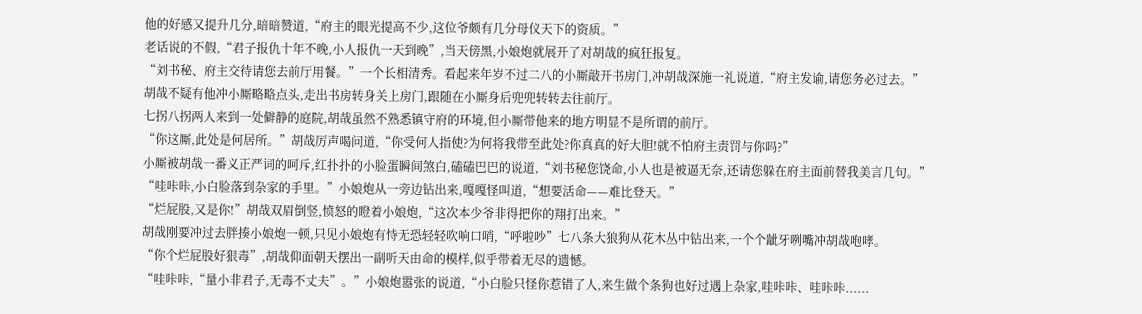他的好感又提升几分,暗暗赞道,“府主的眼光提高不少,这位爷颇有几分母仪天下的资质。”
老话说的不假,“君子报仇十年不晚,小人报仇一天到晚”,当天傍黑,小娘炮就展开了对胡哉的疯狂报复。
“刘书秘、府主交待请您去前厅用餐。”一个长相清秀。看起来年岁不过二八的小厮敲开书房门,冲胡哉深施一礼说道,“府主发谕,请您务必过去。”
胡哉不疑有他冲小厮略略点头,走出书房转身关上房门,跟随在小厮身后兜兜转转去往前厅。
七拐八拐两人来到一处僻静的庭院,胡哉虽然不熟悉镇守府的环境,但小厮带他来的地方明显不是所谓的前厅。
“你这厮,此处是何居所。”胡哉厉声喝问道,“你受何人指使?为何将我带至此处?你真真的好大胆!就不怕府主责罚与你吗?”
小厮被胡哉一番义正严词的呵斥,红扑扑的小脸蛋瞬间煞白,磕磕巴巴的说道,“刘书秘您饶命,小人也是被逼无奈,还请您躲在府主面前替我美言几句。”
“哇咔咔,小白脸落到杂家的手里。”小娘炮从一旁边钻出来,嘎嘎怪叫道,“想要活命——难比登天。”
“烂屁股,又是你!”胡哉双眉倒竖,愤怒的瞪着小娘炮,“这次本少爷非得把你的翔打出来。”
胡哉刚要冲过去胖揍小娘炮一顿,只见小娘炮有恃无恐轻轻吹响口哨,“呼啦吵”七八条大狼狗从花木丛中钻出来,一个个龇牙咧嘴冲胡哉咆哮。
“你个烂屁股好狠毒”,胡哉仰面朝天摆出一副听天由命的模样,似乎带着无尽的遗憾。
“哇咔咔,“量小非君子,无毒不丈夫”。”小娘炮嚣张的说道,“小白脸只怪你惹错了人,来生做个条狗也好过遇上杂家,哇咔咔、哇咔咔......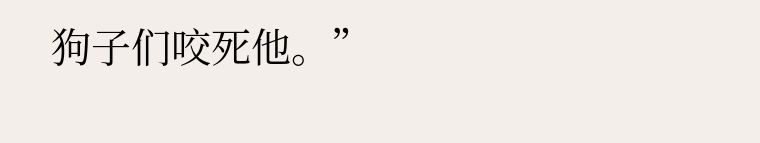狗子们咬死他。”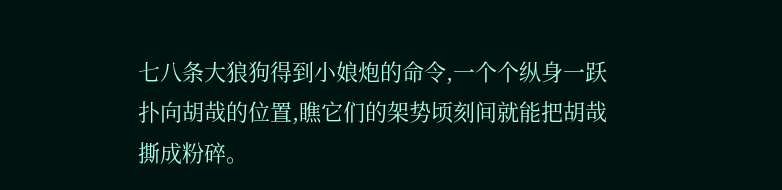七八条大狼狗得到小娘炮的命令,一个个纵身一跃扑向胡哉的位置,瞧它们的架势顷刻间就能把胡哉撕成粉碎。